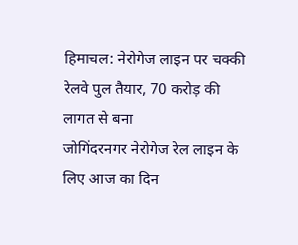हिमाचल: नेरोगेज लाइन पर चक्की रेलवे पुल तैयार, 70 करोड़ की लागत से बना
जोगिंदरनगर नेरोगेज रेल लाइन के लिए आज का दिन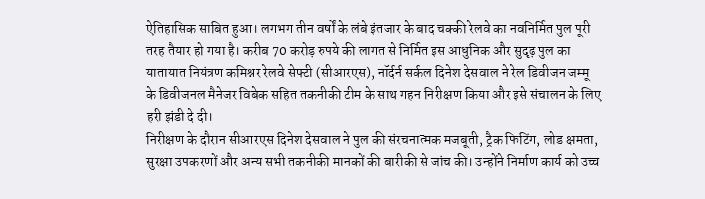ऐतिहासिक साबित हुआ। लगभग तीन वर्षों के लंबे इंतजार के बाद चक्की रेलवे का नवनिर्मित पुल पूरी तरह तैयार हो गया है। करीब 70 करोड़ रुपये की लागत से निर्मित इस आधुनिक और सुदृढ़ पुल का यातायात नियंत्रण कमिश्नर रेलवे सेफ्टी (सीआरएस), नॉर्दर्न सर्कल दिनेश देसवाल ने रेल डिवीजन जम्मू के डिवीजनल मैनेजर विबेक सहित तकनीकी टीम के साथ गहन निरीक्षण किया और इसे संचालन के लिए हरी झंडी दे दी।
निरीक्षण के दौरान सीआरएस दिनेश देसवाल ने पुल की संरचनात्मक मजबूती, ट्रैक फिटिंग, लोड क्षमता, सुरक्षा उपकरणों और अन्य सभी तकनीकी मानकों की बारीकी से जांच की। उन्होंने निर्माण कार्य को उच्च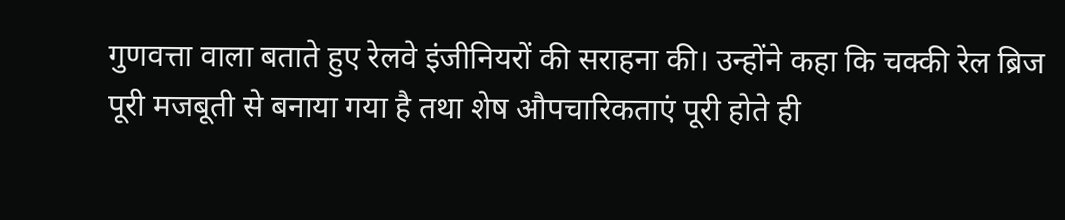गुणवत्ता वाला बताते हुए रेलवे इंजीनियरों की सराहना की। उन्होंने कहा कि चक्की रेल ब्रिज पूरी मजबूती से बनाया गया है तथा शेष औपचारिकताएं पूरी होते ही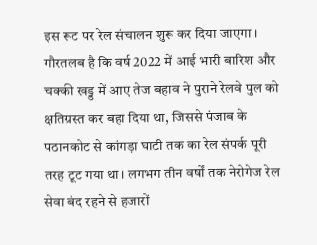इस रूट पर रेल संचालन शुरू कर दिया जाएगा। गौरतलब है कि वर्ष 2022 में आई भारी बारिश और चक्की खड्ड में आए तेज बहाव ने पुराने रेलवे पुल को क्षतिग्रस्त कर बहा दिया था, जिससे पंजाब के पठानकोट से कांगड़ा घाटी तक का रेल संपर्क पूरी तरह टूट गया था। लगभग तीन वर्षों तक नेरोगेज रेल सेवा बंद रहने से हजारों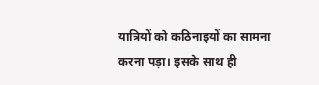यात्रियों को कठिनाइयों का सामना करना पड़ा। इसके साथ ही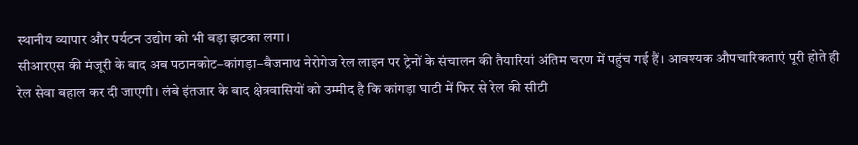स्थानीय व्यापार और पर्यटन उद्योग को भी बड़ा झटका लगा।
सीआरएस की मंजूरी के बाद अब पठानकोट–कांगड़ा–बैजनाथ नेरोगेज रेल लाइन पर ट्रेनों के संचालन की तैयारियां अंतिम चरण में पहुंच गई हैं। आवश्यक औपचारिकताएं पूरी होते ही रेल सेवा बहाल कर दी जाएगी। लंबे इंतजार के बाद क्षेत्रवासियों को उम्मीद है कि कांगड़ा घाटी में फिर से रेल की सीटी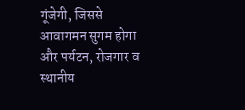गूंजेगी, जिससे आवागमन सुगम होगा और पर्यटन, रोजगार व स्थानीय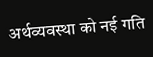अर्थव्यवस्था को नई गति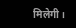मिलेगी।